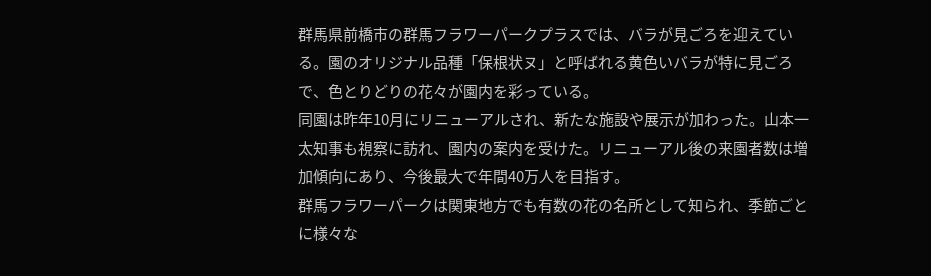群馬県前橋市の群馬フラワーパークプラスでは、バラが見ごろを迎えている。園のオリジナル品種「保根状ヌ」と呼ばれる黄色いバラが特に見ごろで、色とりどりの花々が園内を彩っている。
同園は昨年10月にリニューアルされ、新たな施設や展示が加わった。山本一太知事も視察に訪れ、園内の案内を受けた。リニューアル後の来園者数は増加傾向にあり、今後最大で年間40万人を目指す。
群馬フラワーパークは関東地方でも有数の花の名所として知られ、季節ごとに様々な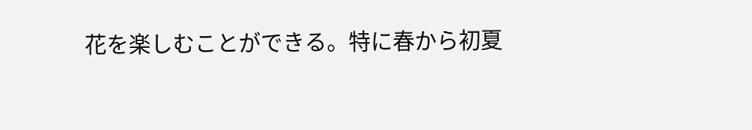花を楽しむことができる。特に春から初夏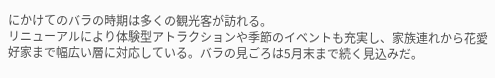にかけてのバラの時期は多くの観光客が訪れる。
リニューアルにより体験型アトラクションや季節のイベントも充実し、家族連れから花愛好家まで幅広い層に対応している。バラの見ごろは5月末まで続く見込みだ。